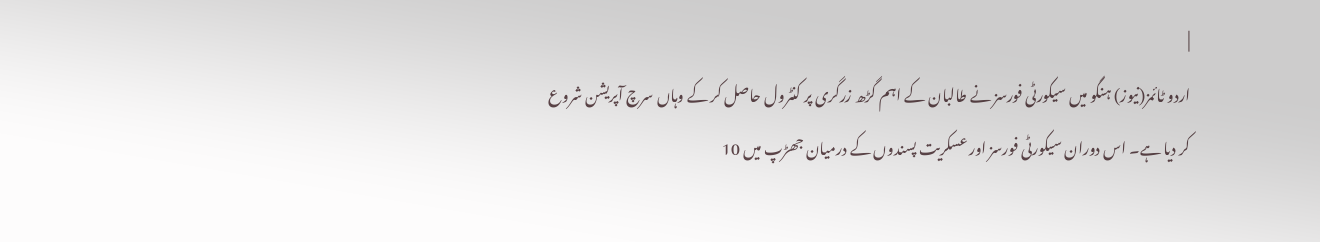|
اردو ٹائمز(نیوز) ہنگو میں سیکورٹی فورسز نے طالبان کے اہم گڑھ زرگری پر کنٹرول حاصل کر کے وہاں سرچ آپریشن شروع کر دیا ہے۔ اس دوران سیکورٹی فورسز اور عسکریت پسندوں کے درمیان جھڑپ میں 10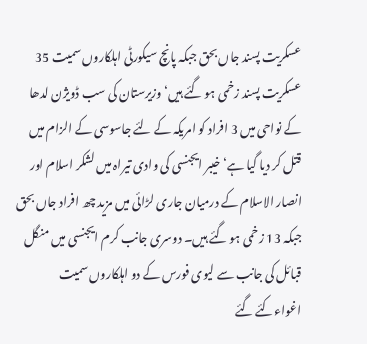عسکریت پسند جاں بحق جبکہ پانچ سیکورٹی اہلکاروں سمیت 35 عسکریت پسند زخمی ہو گئے ہیں‘ وزیرستان کی سب ڈویژن لدھا کے نواحی میں 3 افراد کو امریکہ کے لئے جاسوسی کے الزام میں قتل کر دیا گیا ہے‘ خیبر ایجنسی کی وادی تیراہ میں لشکر اسلام اور انصار الاسلام کے درمیان جاری لڑائی میں مزید چھ افراد جاں بحق جبکہ 13 زخمی ہو گئے ہیں۔ دوسری جانب کرم ایجنسی میں منگل قبائل کی جانب سے لیوی فورس کے دو اہلکاروں سمیت اغواءکئے گئے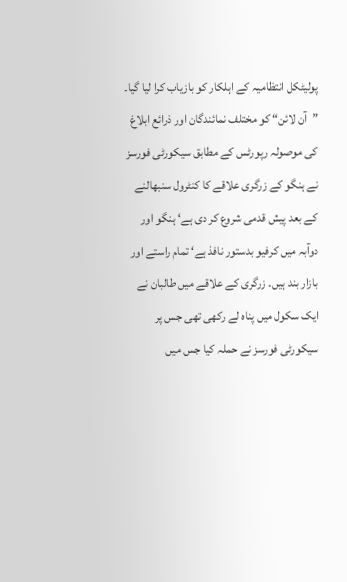پولیٹکل انتظامیہ کے اہلکار کو بازیاب کرا لیا گیا۔ ”آن لائن“ کو مختلف نمائندگان اور ذرائع ابلاغ کی موصولہ رپورٹس کے مطابق سیکورٹی فورسز نے ہنگو کے زرگری علاقے کا کنٹرول سنبھالنے کے بعد پیش قدمی شروع کر دی ہے‘ ہنگو اور دوآبہ میں کرفیو بدستور نافذ ہے‘ تمام راستے اور بازار بند ہیں۔ زرگری کے علاقے میں طالبان نے ایک سکول میں پناہ لے رکھی تھی جس پر سیکورٹی فورسز نے حملہ کیا جس میں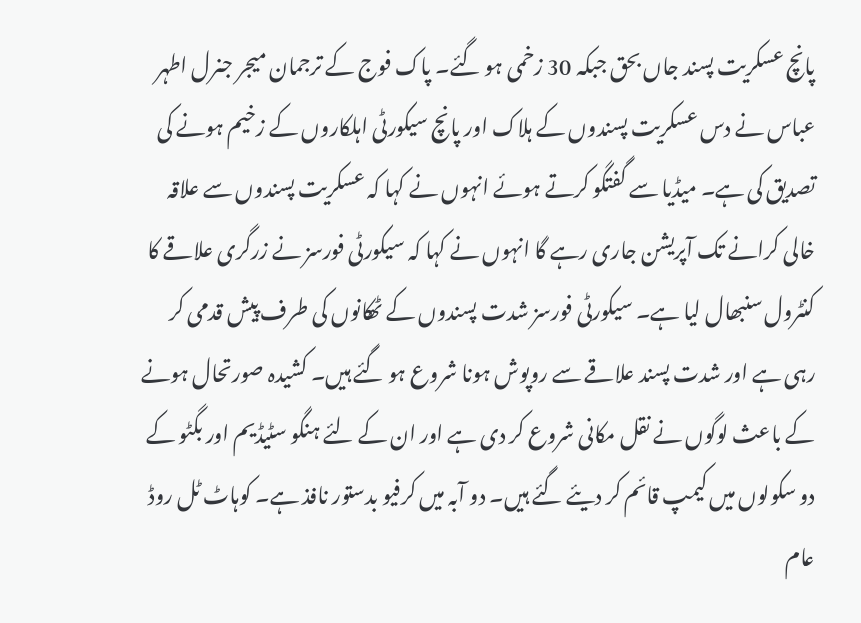پانچ عسکریت پسند جاں بحق جبکہ 30 زخمی ہو گئے۔ پاک فوج کے ترجمان میجر جنرل اطہر عباس نے دس عسکریت پسندوں کے ہلاک اور پانچ سیکورٹی اہلکاروں کے زخیم ہونے کی تصدیق کی ہے۔ میڈیا سے گفتگو کرتے ہوئے انہوں نے کہا کہ عسکریت پسندوں سے علاقہ خالی کرانے تک آپریشن جاری رہے گا انہوں نے کہا کہ سیکورٹی فورسز نے زرگری علاقے کا کنٹرول سنبھال لیا ہے۔ سیکورٹی فورسز شدت پسندوں کے ٹھکانوں کی طرف پیش قدمی کر رہی ہے اور شدت پسند علاقے سے روپوش ہونا شروع ہو گئے ہیں۔ کشیدہ صورتحال ہونے کے باعث لوگوں نے نقل مکانی شروع کر دی ہے اور ان کے لئے ہنگو سٹیڈیم اور بگٹو کے دو سکولوں میں کیمپ قائم کر دیئے گئے ہیں۔ دو آبہ میں کرفیو بدستور نافذ ہے۔ کوہاٹ ٹل روڈ عام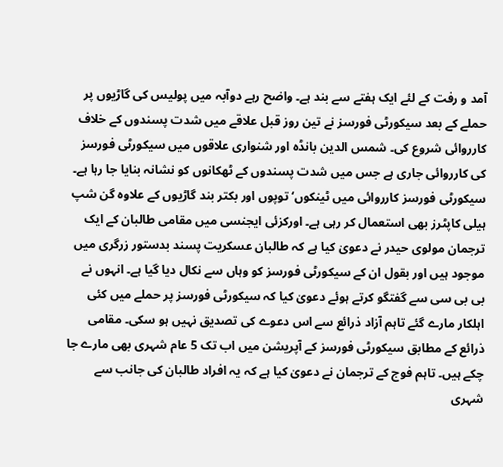آمد و رفت کے لئے ایک ہفتے سے بند ہے۔ واضح رہے دوآبہ میں پولیس کی گاڑیوں پر حملے کے بعد سیکورٹی فورسز نے تین روز قبل علاقے میں شدت پسندوں کے خلاف کارروائی شروع کی۔ شمس الدین بانڈہ اور شنواری علاقوں میں سیکورٹی فورسز کی کارروائی جاری ہے جس میں شدت پسندوں کے ٹھکانوں کو نشانہ بنایا جا رہا ہے۔ سیکورٹی فورسز کارروائی میں ٹینکوں‘ توپوں اور بکتر بند گاڑیوں کے علاوہ گن شپ ہیلی کاپٹرز بھی استعمال کر رہی ہے۔ اورکزئی ایجنسی میں مقامی طالبان کے ایک ترجمان مولوی حیدر نے دعویٰ کیا ہے کہ طالبان عسکریت پسند بدستور زرگری میں موجود ہیں اور بقول ان کے سیکورٹی فورسز کو وہاں سے نکال دیا گیا ہے۔ انہوں نے بی بی سی سے گفتگو کرتے ہوئے دعویٰ کیا کہ سیکورٹی فورسز پر حملے میں کئی اہلکار مارے گئے تاہم آزاد ذرائع سے اس دعوے کی تصدیق نہیں ہو سکی۔ مقامی ذرائع کے مطابق سیکورٹی فورسز کے آپریشن میں اب تک 5 عام شہری بھی مارے جا چکے ہیں۔ تاہم فوج کے ترجمان نے دعویٰ کیا ہے کہ یہ افراد طالبان کی جانب سے شہری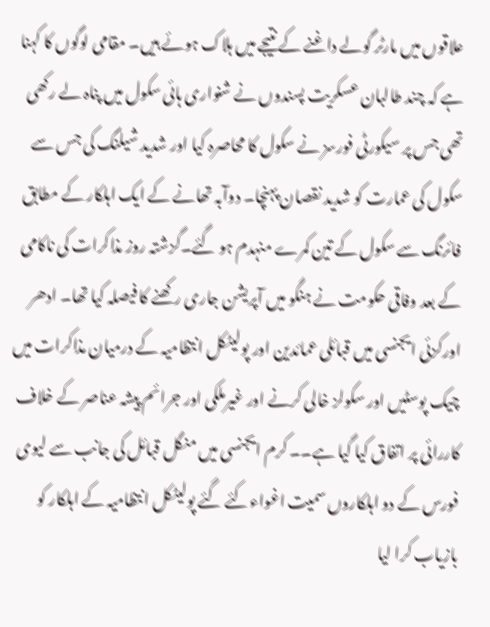علاقوں میں مارٹر گولے داغنے کے نتیجے میں ہلاک ہوئے ہیں۔ مقامی لوگوں کا کہنا ہے کہ چند طالبان عسکریت پسندوں نے شنواری ہائی سکول میں پناہ لے رکھی تھی جس پر سیکورٹی فورسز نے سکول کا محاصرہ کیا اور شدید شیلنگ کی جس سے سکول کی عمارت کو شدید نقصان پہنچا۔ دوآبہ تھانے کے ایک اہلکار کے مطابق فائرنگ سے سکول کے تین کمرے منہدم ہو گئے۔گزشتہ روز مذاکرات کی ناکامی کے بعد وفاقی حکومت نے ہنگو میں آپریشن جاری رکھنے کا فیصلہ کیا تھا۔ ادھر اورکزئی ایجنسی میں قبائلی عمائدین اور پولیٹکل انتظامیہ کے درمیان مذاکرات میں چیک پوسٹیں اور سکولز خالی کرنے اور غیرملکی اور جرائم پیشہ عناصر کے خلاف کاررائی پر اتفاق کیا گیا ہے۔۔ کرم ایجنسی میں منگل قبائل کی جانب سے لیوی فورس کے دو اہلکاروں سمیت اغواءکئے گئے پولیٹکل انتظامیہ کے اہلکار کو بازیاب کرا لیا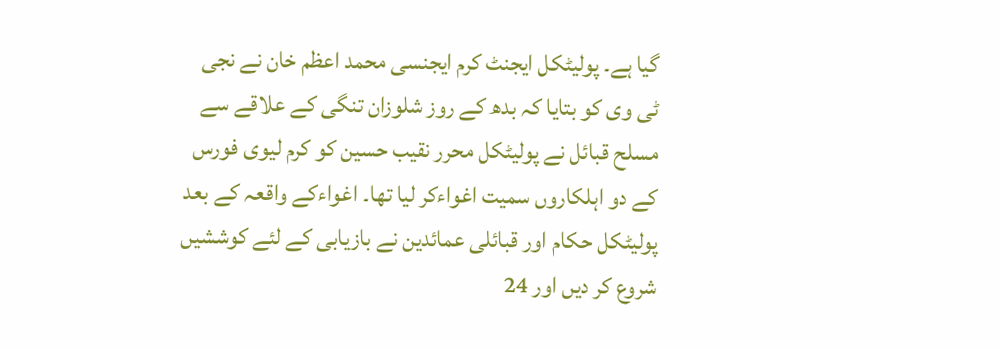گیا ہے۔ پولیٹکل ایجنٹ کرم ایجنسی محمد اعظم خان نے نجی ٹی وی کو بتایا کہ بدھ کے روز شلوزان تنگی کے علاقے سے مسلح قبائل نے پولیٹکل محرر نقیب حسین کو کرم لیوی فورس کے دو اہلکاروں سمیت اغواءکر لیا تھا۔ اغواءکے واقعہ کے بعد پولیٹکل حکام اور قبائلی عمائدین نے بازیابی کے لئے کوششیں شروع کر دیں اور 24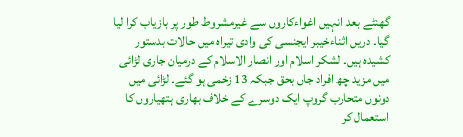گھنٹے بعد انہیں اغواءکاروں سے غیرمشروط طور پر بازیاب کرا لیا گیا۔ دریں اثناءخیبر ایجنسی کی وادی تیراہ میں حالات بدستور کشیدہ ہیں۔ لشکر اسلام اور انصار الاسلام کے درمیان جاری لڑائی میں مزید چھ افراد جاں بحق جبکہ 13 زخمی ہو گئے۔ لڑائی میں دونوں متحارب گروپ ایک دوسرے کے خلاف بھاری ہتھیاروں کا استعمال کر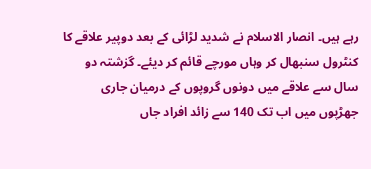رہے ہیں۔ انصار الاسلام نے شدید لڑائی کے بعد دوپیر علاقے کا کنٹرول سنبھال کر وہاں مورچے قائم کر دیئے۔ گزشتہ دو سال سے علاقے میں دونوں گروپوں کے درمیان جاری جھڑپوں میں اب تک 140 سے زائد افراد جاں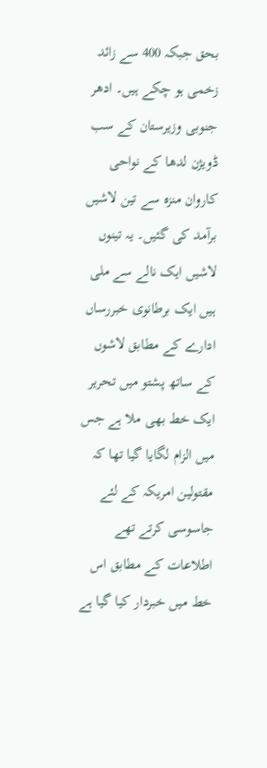بحق جبکہ 400 سے زائد زخمی ہو چکے ہیں۔ ادھر جنوبی وزیرستان کے سب ڈویژن لدھا کے نواحی کاروان منزہ سے تین لاشیں برآمد کی گئیں۔ یہ تینوں لاشیں ایک نالے سے ملی ہیں ایک برطانوی خبررساں ادارے کے مطابق لاشوں کے ساتھ پشتو میں تحریر ایک خط بھی ملا ہے جس میں الزام لگایا گیا تھا کہ مقتولین امریکہ کے لئے جاسوسی کرتے تھے اطلاعات کے مطابق اس خط میں خبردار کیا گیا ہے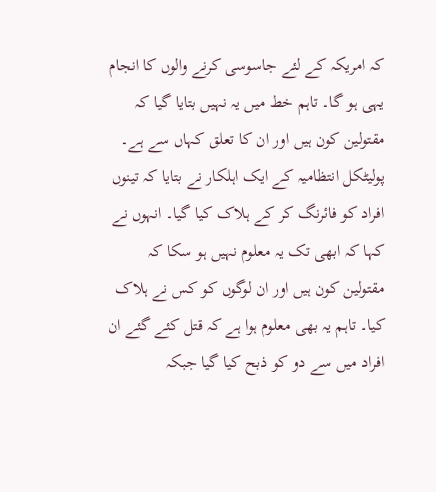کہ امریکہ کے لئے جاسوسی کرنے والوں کا انجام یہی ہو گا۔ تاہم خط میں یہ نہیں بتایا گیا کہ مقتولین کون ہیں اور ان کا تعلق کہاں سے ہے۔ پولیٹکل انتظامیہ کے ایک اہلکار نے بتایا کہ تینوں افراد کو فائرنگ کر کے ہلاک کیا گیا۔ انہوں نے کہا کہ ابھی تک یہ معلوم نہیں ہو سکا کہ مقتولین کون ہیں اور ان لوگوں کو کس نے ہلاک کیا۔ تاہم یہ بھی معلوم ہوا ہے کہ قتل کئے گئے ان افراد میں سے دو کو ذبح کیا گیا جبکہ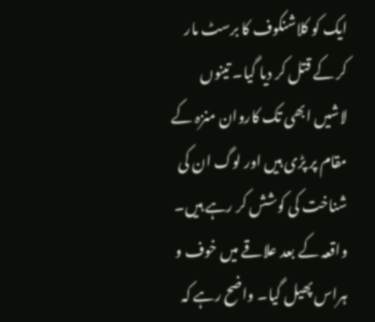ایک کو کلاشنکوف کا برسٹ مار کر کے قتل کر دیا گیا۔ تینوں لاشیں ابھی تک کاروان منزہ کے مقام پر پڑی ہیں اور لوگ ان کی شناخت کی کوشش کر رہے ہیں۔ واقعہ کے بعد علاقے میں خوف و ہراس پھیل گیا۔ واضح رہے کہ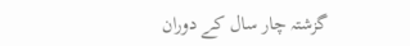گزشتہ چار سال کے دوران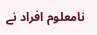نامعلوم افراد نے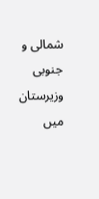شمالی و جنوبی وزیرستان میں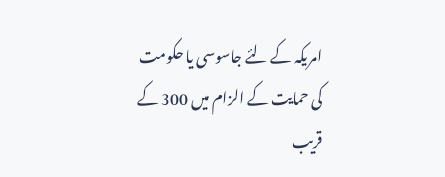امریکہ کے لئے جاسوسی یا حکومت کی حمایت کے الزام میں 300 کے قریب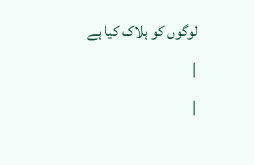لوگوں کو ہلاک کیا ہے
|
|